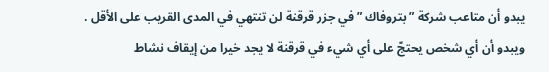يبدو أن متاعب شركة ” بتروفاك ” في جزر قرقنة لن تنتهي في المدى القريب على الأقل . ويبدو أن أي شخص يحتجّ على أي شيء في قرقنة لا يجد خيرا من إيقاف نشاط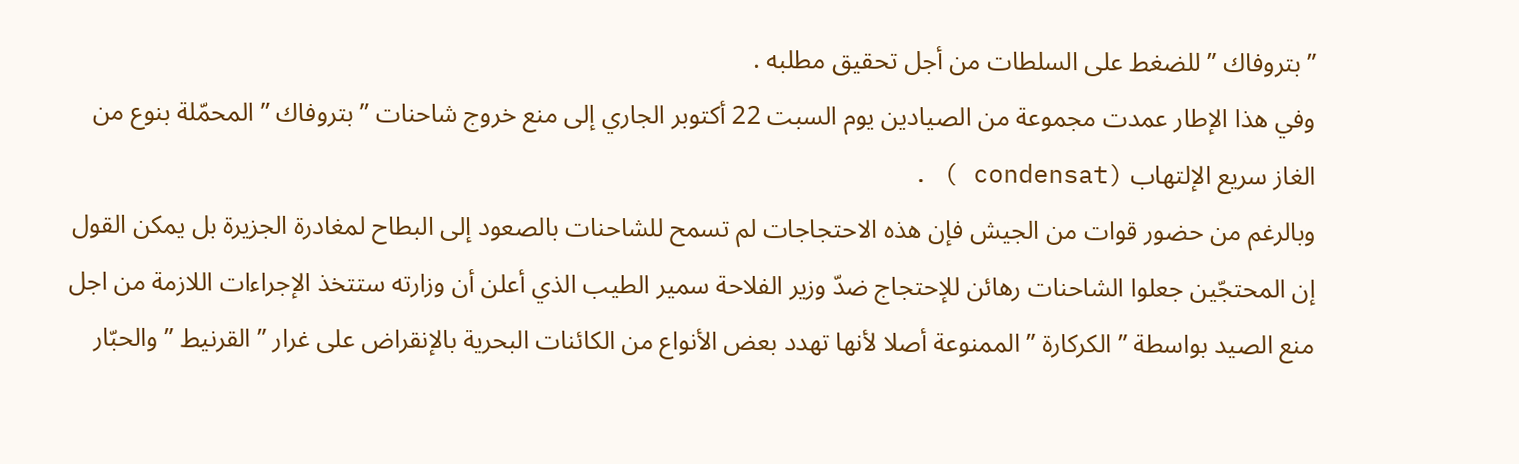” بتروفاك ” للضغط على السلطات من أجل تحقيق مطلبه .
وفي هذا الإطار عمدت مجموعة من الصيادين يوم السبت 22 أكتوبر الجاري إلى منع خروج شاحنات ” بتروفاك ” المحمّلة بنوع من الغاز سريع الإلتهاب (condensat ) .
وبالرغم من حضور قوات من الجيش فإن هذه الاحتجاجات لم تسمح للشاحنات بالصعود إلى البطاح لمغادرة الجزيرة بل يمكن القول إن المحتجّين جعلوا الشاحنات رهائن للإحتجاج ضدّ وزير الفلاحة سمير الطيب الذي أعلن أن وزارته ستتخذ الإجراءات اللازمة من اجل منع الصيد بواسطة ” الكركارة ” الممنوعة أصلا لأنها تهدد بعض الأنواع من الكائنات البحرية بالإنقراض على غرار ” القرنيط ” والحبّار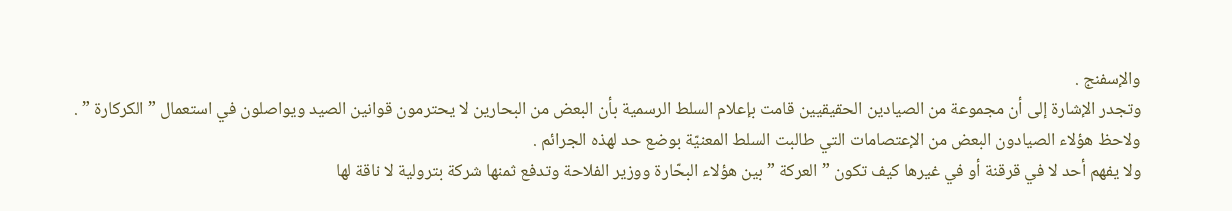والإسفنج .
وتجدر الإشارة إلى أن مجموعة من الصيادين الحقيقيين قامت بإعلام السلط الرسمية بأن البعض من البحارين لا يحترمون قوانين الصيد ويواصلون في استعمال ” الكركارة ” . ولاحظ هؤلاء الصيادون البعض من الإعتصامات التي طالبت السلط المعنيّة بوضع حد لهذه الجرائم .
ولا يفهم أحد لا في قرقنة أو في غيرها كيف تكون ” العركة ” بين هؤلاء البحّارة ووزير الفلاحة وتدفع ثمنها شركة بترولية لا ناقة لها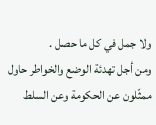ولا جمل في كل ما حصل .
ومن أجل تهدئة الوضع والخواطر حاول ممثّلون عن الحكومة وعن السلط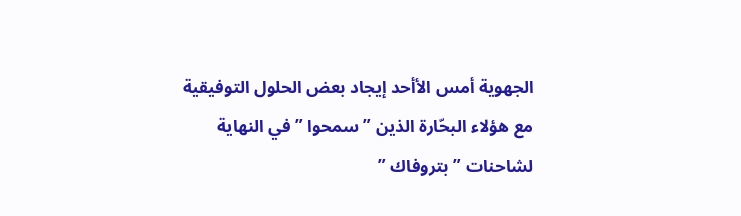الجهوية أمس الأأحد إيجاد بعض الحلول التوفيقية مع هؤلاء البحّارة الذين ” سمحوا ” في النهاية لشاحنات ” بتروفاك ”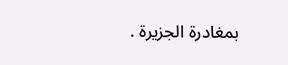بمغادرة الجزيرة .